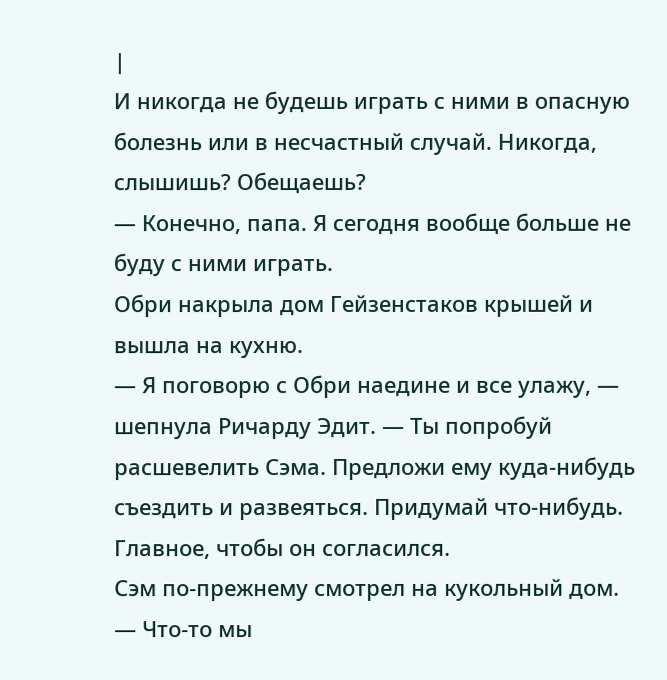|
И никогда не будешь играть с ними в опасную болезнь или в несчастный случай. Никогда, слышишь? Обещаешь?
— Конечно, папа. Я сегодня вообще больше не буду с ними играть.
Обри накрыла дом Гейзенстаков крышей и вышла на кухню.
— Я поговорю с Обри наедине и все улажу, — шепнула Ричарду Эдит. — Ты попробуй расшевелить Сэма. Предложи ему куда-нибудь съездить и развеяться. Придумай что-нибудь. Главное, чтобы он согласился.
Сэм по-прежнему смотрел на кукольный дом.
— Что-то мы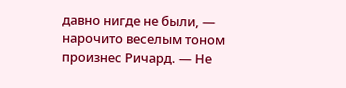давно нигде не были, — нарочито веселым тоном произнес Ричард. — Не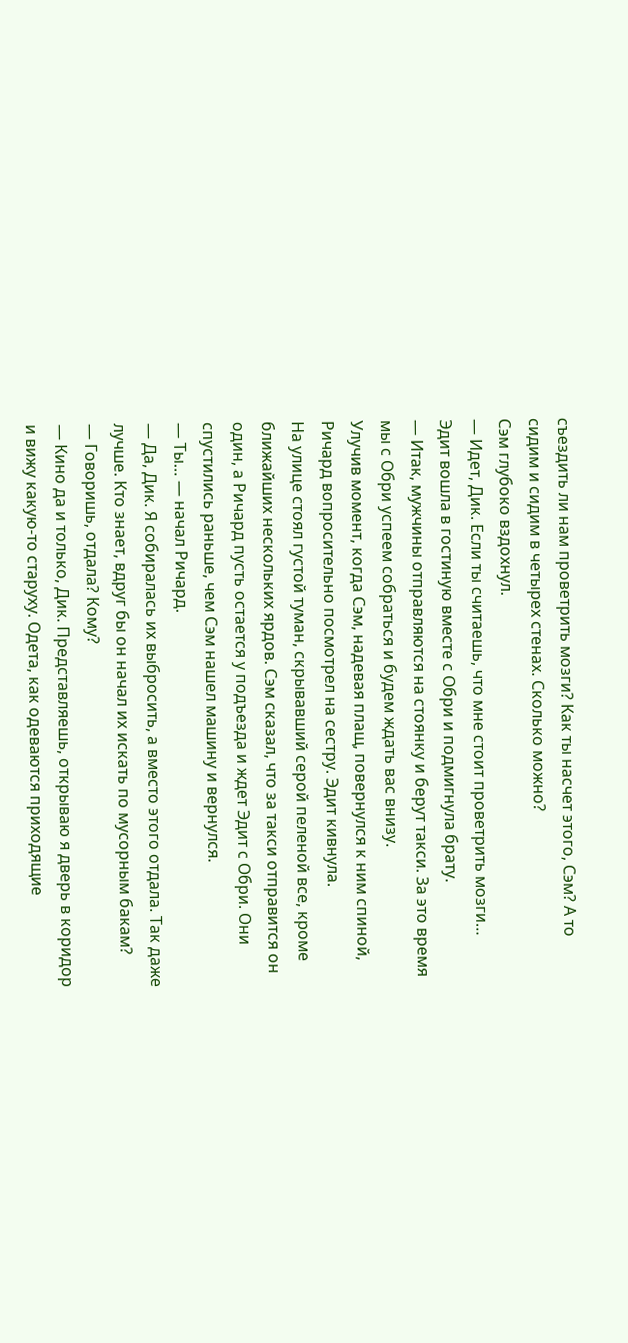съездить ли нам проветрить мозги? Как ты насчет этого, Сэм? А то сидим и сидим в четырех стенах. Сколько можно?
Сэм глубоко вздохнул.
— Идет, Дик. Если ты считаешь, что мне стоит проветрить мозги…
Эдит вошла в гостиную вместе с Обри и подмигнула брату.
— Итак, мужчины отправляются на стоянку и берут такси. За это время мы с Обри успеем собраться и будем ждать вас внизу.
Улучив момент, когда Сэм, надевая плащ, повернулся к ним спиной, Ричард вопросительно посмотрел на сестру. Эдит кивнула.
На улице стоял густой туман, скрывавший серой пеленой все, кроме ближайших нескольких ярдов. Сэм сказал, что за такси отправится он один, а Ричард пусть остается у подъезда и ждет Эдит с Обри. Они спустились раньше, чем Сэм нашел машину и вернулся.
— Ты… — начал Ричард.
— Да, Дик. Я собиралась их выбросить, а вместо этого отдала. Так даже лучше. Кто знает, вдруг бы он начал их искать по мусорным бакам?
— Говоришь, отдала? Кому?
— Кино да и только, Дик. Представляешь, открываю я дверь в коридор и вижу какую-то старуху. Одета, как одеваются приходящие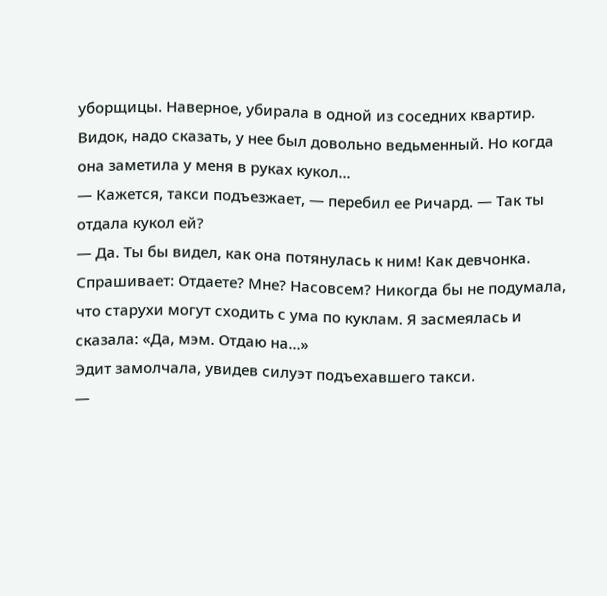уборщицы. Наверное, убирала в одной из соседних квартир. Видок, надо сказать, у нее был довольно ведьменный. Но когда она заметила у меня в руках кукол…
— Кажется, такси подъезжает, — перебил ее Ричард. — Так ты отдала кукол ей?
— Да. Ты бы видел, как она потянулась к ним! Как девчонка. Спрашивает: Отдаете? Мне? Насовсем? Никогда бы не подумала, что старухи могут сходить с ума по куклам. Я засмеялась и сказала: «Да, мэм. Отдаю на…»
Эдит замолчала, увидев силуэт подъехавшего такси.
—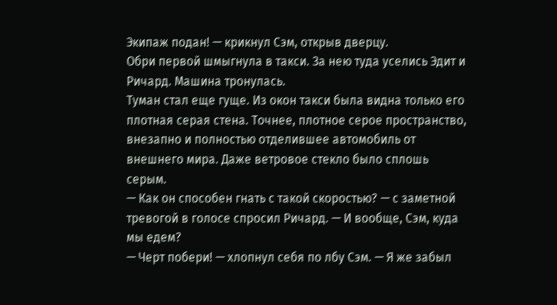Экипаж подан! — крикнул Сэм, открыв дверцу.
Обри первой шмыгнула в такси. За нею туда уселись Эдит и Ричард. Машина тронулась.
Туман стал еще гуще. Из окон такси была видна только его плотная серая стена. Точнее, плотное серое пространство, внезапно и полностью отделившее автомобиль от внешнего мира. Даже ветровое стекло было сплошь серым.
— Как он способен гнать с такой скоростью? — с заметной тревогой в голосе спросил Ричард. — И вообще, Сэм, куда мы едем?
— Черт побери! — хлопнул себя по лбу Сэм. — Я же забыл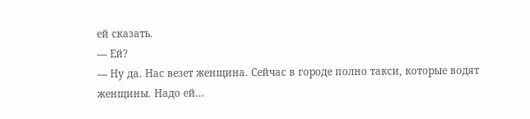ей сказать.
— Ей?
— Ну да. Нас везет женщина. Сейчас в городе полно такси, которые водят женщины. Надо ей…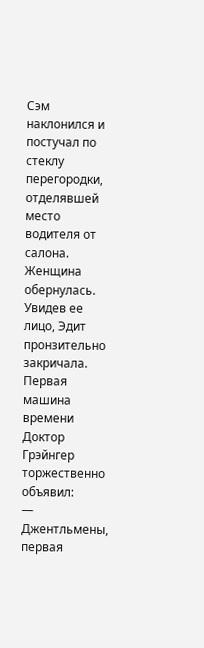Сэм наклонился и постучал по стеклу перегородки, отделявшей место водителя от салона. Женщина обернулась.
Увидев ее лицо, Эдит пронзительно закричала.
Первая машина времени
Доктор Грэйнгер торжественно объявил:
— Джентльмены, первая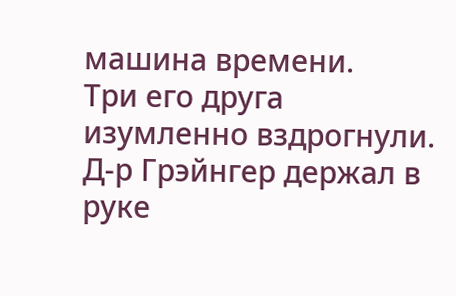машина времени.
Три его друга изумленно вздрогнули.
Д-р Грэйнгер держал в руке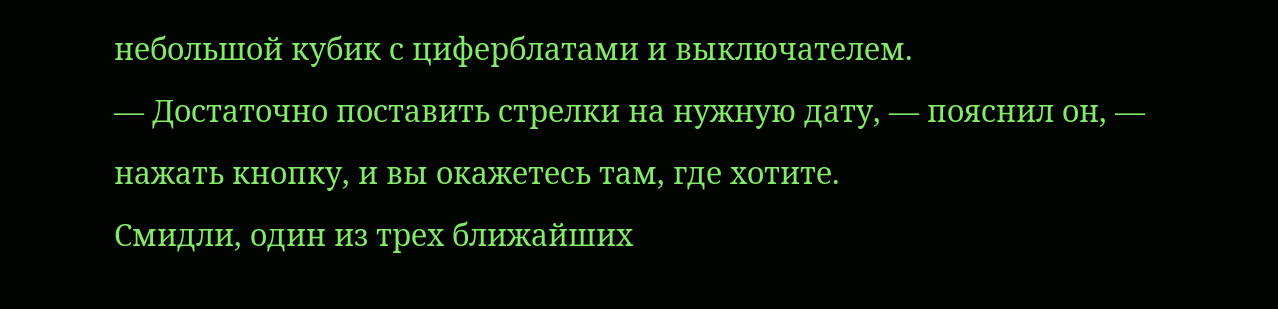небольшой кубик с циферблатами и выключателем.
— Достаточно поставить стрелки на нужную дату, — пояснил он, — нажать кнопку, и вы окажетесь там, где хотите.
Смидли, один из трех ближайших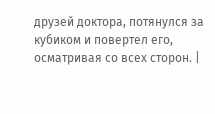друзей доктора, потянулся за кубиком и повертел его, осматривая со всех сторон. |